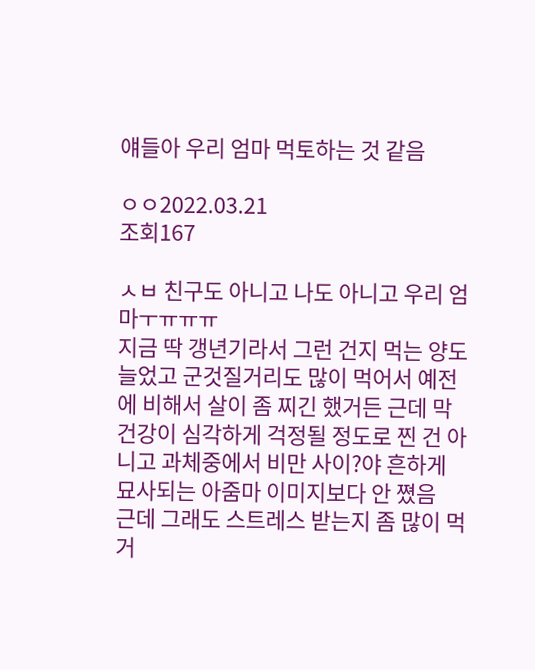얘들아 우리 엄마 먹토하는 것 같음

ㅇㅇ2022.03.21
조회167

ㅅㅂ 친구도 아니고 나도 아니고 우리 엄마ㅜㅠㅠㅠ
지금 딱 갱년기라서 그런 건지 먹는 양도 늘었고 군것질거리도 많이 먹어서 예전에 비해서 살이 좀 찌긴 했거든 근데 막 건강이 심각하게 걱정될 정도로 찐 건 아니고 과체중에서 비만 사이?야 흔하게 묘사되는 아줌마 이미지보다 안 쪘음
근데 그래도 스트레스 받는지 좀 많이 먹거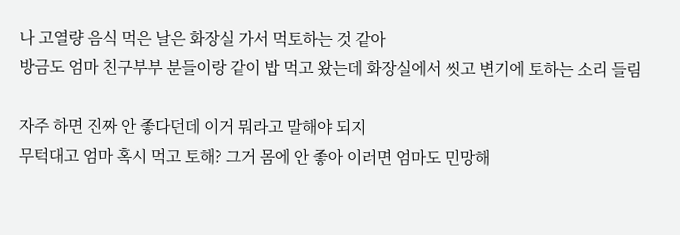나 고열량 음식 먹은 날은 화장실 가서 먹토하는 것 같아
방금도 엄마 친구부부 분들이랑 같이 밥 먹고 왔는데 화장실에서 씻고 변기에 토하는 소리 들림

자주 하면 진짜 안 좋다던데 이거 뭐라고 말해야 되지
무턱대고 엄마 혹시 먹고 토해? 그거 몸에 안 좋아 이러면 엄마도 민망해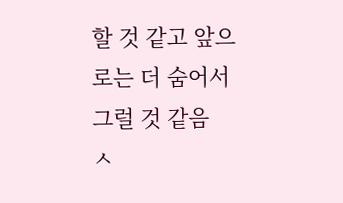할 것 같고 앞으로는 더 숨어서 그럴 것 같음
ㅅ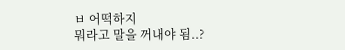ㅂ 어떡하지
뭐라고 말을 꺼내야 됨..?